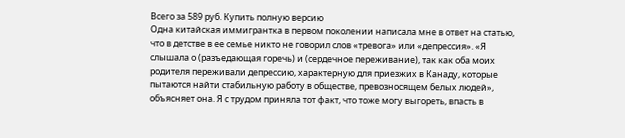Всего за 589 руб. Купить полную версию
Одна китайская иммигрантка в первом поколении написала мне в ответ на статью, что в детстве в ее семье никто не говорил слов «тревога» или «депрессия». «Я слышала о (разъедающая горечь) и (сердечное переживание), так как оба моих родителя переживали депрессию, характерную для приезжих в Канаду, которые пытаются найти стабильную работу в обществе, превозносящем белых людей», объясняет она. Я с трудом приняла тот факт, что тоже могу выгореть, впасть в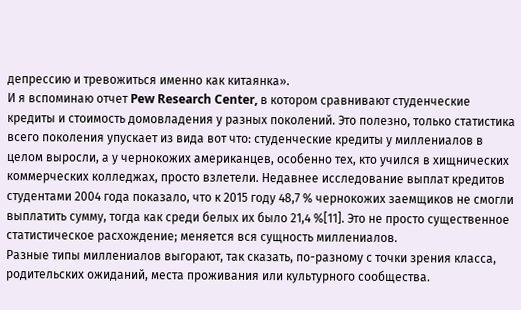депрессию и тревожиться именно как китаянка».
И я вспоминаю отчет Pew Research Center, в котором сравнивают студенческие кредиты и стоимость домовладения у разных поколений. Это полезно, только статистика всего поколения упускает из вида вот что: студенческие кредиты у миллениалов в целом выросли, а у чернокожих американцев, особенно тех, кто учился в хищнических коммерческих колледжах, просто взлетели. Недавнее исследование выплат кредитов студентами 2004 года показало, что к 2015 году 48,7 % чернокожих заемщиков не смогли выплатить сумму, тогда как среди белых их было 21,4 %[11]. Это не просто существенное статистическое расхождение; меняется вся сущность миллениалов.
Разные типы миллениалов выгорают, так сказать, по-разному с точки зрения класса, родительских ожиданий, места проживания или культурного сообщества.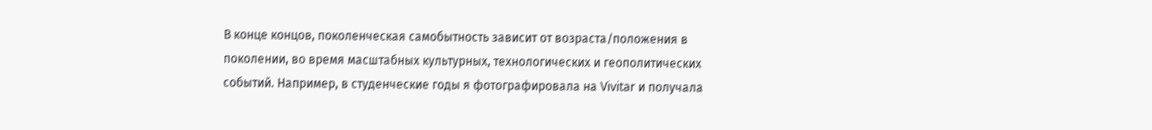В конце концов, поколенческая самобытность зависит от возраста/положения в поколении, во время масштабных культурных, технологических и геополитических событий. Например, в студенческие годы я фотографировала на Vivitar и получала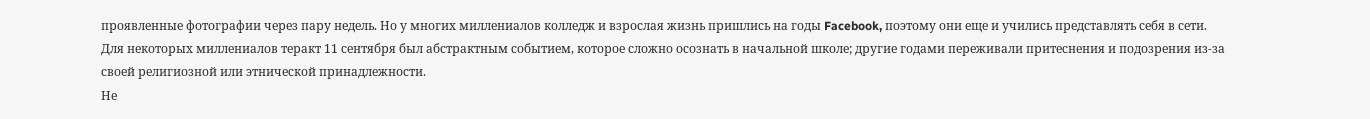проявленные фотографии через пару недель. Но у многих миллениалов колледж и взрослая жизнь пришлись на годы Facebook, поэтому они еще и учились представлять себя в сети. Для некоторых миллениалов теракт 11 сентября был абстрактным событием, которое сложно осознать в начальной школе; другие годами переживали притеснения и подозрения из-за своей религиозной или этнической принадлежности.
Не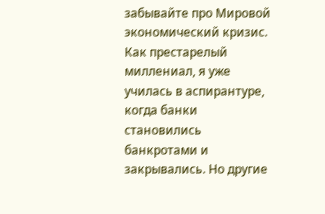забывайте про Мировой экономический кризис. Как престарелый миллениал, я уже училась в аспирантуре, когда банки становились банкротами и закрывались. Но другие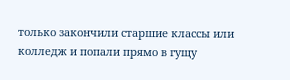только закончили старшие классы или колледж и попали прямо в гущу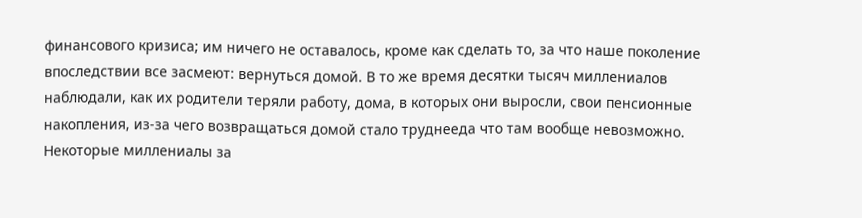финансового кризиса; им ничего не оставалось, кроме как сделать то, за что наше поколение впоследствии все засмеют: вернуться домой. В то же время десятки тысяч миллениалов наблюдали, как их родители теряли работу, дома, в которых они выросли, свои пенсионные накопления, из-за чего возвращаться домой стало труднееда что там вообще невозможно. Некоторые миллениалы за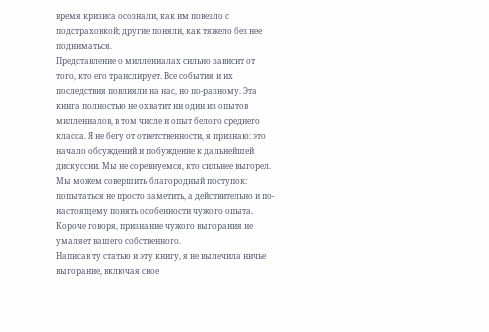время кризиса осознали, как им повезло с подстраховкой; другие поняли, как тяжело без нее подниматься.
Представление о миллениалах сильно зависит от того, кто его транслирует. Все события и их последствия повлияли на нас, но по-разному. Эта книга полностью не охватит ни один из опытов миллениалов, в том числе и опыт белого среднего класса. Я не бегу от ответственности, я признаю: это начало обсуждений и побуждение к дальнейшей дискуссии. Мы не соревнуемся, кто сильнее выгорел. Мы можем совершить благородный поступок: попытаться не просто заметить, а действительно и по-настоящему понять особенности чужого опыта. Короче говоря, признание чужого выгорания не умаляет вашего собственного.
Написав ту статью и эту книгу, я не вылечила ничье выгорание, включая свое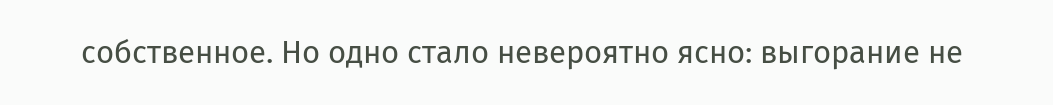собственное. Но одно стало невероятно ясно: выгорание не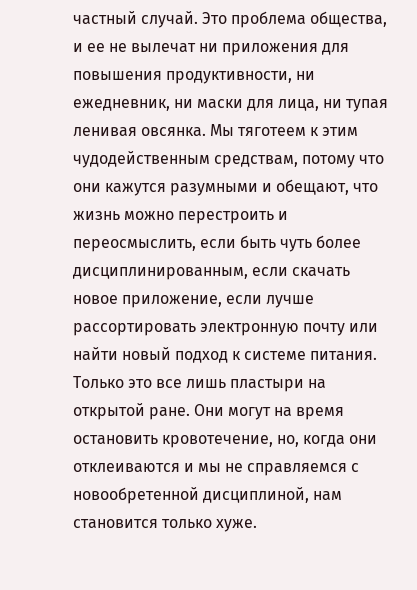частный случай. Это проблема общества, и ее не вылечат ни приложения для повышения продуктивности, ни ежедневник, ни маски для лица, ни тупая ленивая овсянка. Мы тяготеем к этим чудодейственным средствам, потому что они кажутся разумными и обещают, что жизнь можно перестроить и переосмыслить, если быть чуть более дисциплинированным, если скачать новое приложение, если лучше рассортировать электронную почту или найти новый подход к системе питания. Только это все лишь пластыри на открытой ране. Они могут на время остановить кровотечение, но, когда они отклеиваются и мы не справляемся с новообретенной дисциплиной, нам становится только хуже.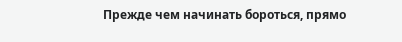Прежде чем начинать бороться, прямо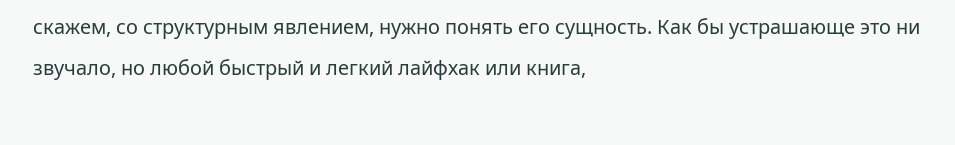скажем, со структурным явлением, нужно понять его сущность. Как бы устрашающе это ни звучало, но любой быстрый и легкий лайфхак или книга,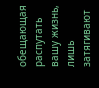обещающая распутать вашу жизнь, лишь затягивают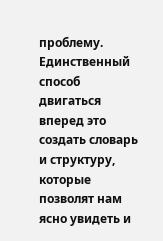проблему. Единственный способ двигаться вперед это создать словарь и структуру, которые позволят нам ясно увидеть и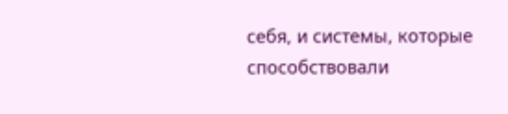себя, и системы, которые способствовали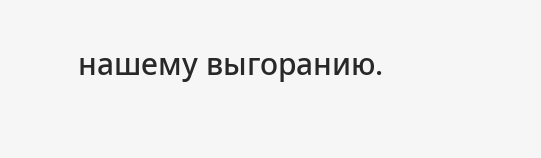нашему выгоранию.